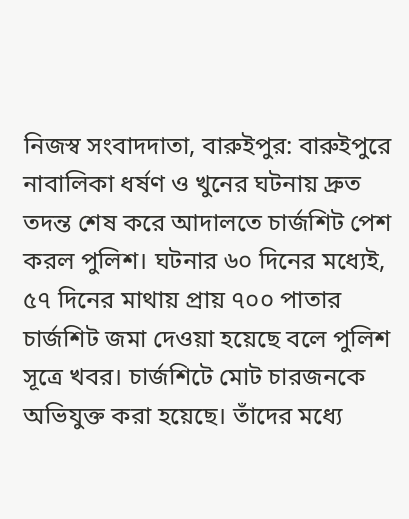নিজস্ব সংবাদদাতা, বারুইপুর: বারুইপুরে নাবালিকা ধর্ষণ ও খুনের ঘটনায় দ্রুত তদন্ত শেষ করে আদালতে চার্জশিট পেশ করল পুলিশ। ঘটনার ৬০ দিনের মধ্যেই, ৫৭ দিনের মাথায় প্রায় ৭০০ পাতার চার্জশিট জমা দেওয়া হয়েছে বলে পুলিশ সূত্রে খবর। চার্জশিটে মোট চারজনকে অভিযুক্ত করা হয়েছে। তাঁদের মধ্যে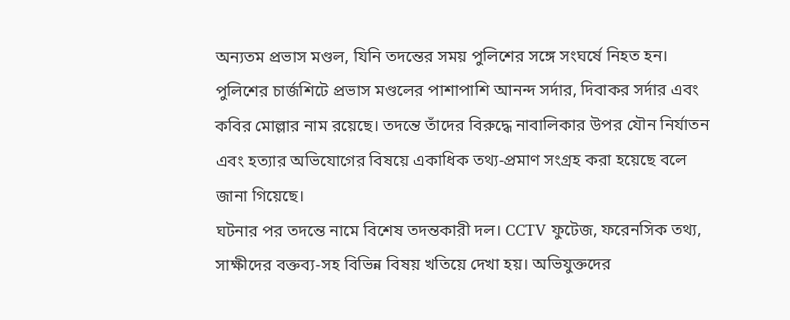অন্যতম প্রভাস মণ্ডল, যিনি তদন্তের সময় পুলিশের সঙ্গে সংঘর্ষে নিহত হন।
পুলিশের চার্জশিটে প্রভাস মণ্ডলের পাশাপাশি আনন্দ সর্দার, দিবাকর সর্দার এবং কবির মোল্লার নাম রয়েছে। তদন্তে তাঁদের বিরুদ্ধে নাবালিকার উপর যৌন নির্যাতন এবং হত্যার অভিযোগের বিষয়ে একাধিক তথ্য-প্রমাণ সংগ্রহ করা হয়েছে বলে জানা গিয়েছে।
ঘটনার পর তদন্তে নামে বিশেষ তদন্তকারী দল। CCTV ফুটেজ, ফরেনসিক তথ্য, সাক্ষীদের বক্তব্য-সহ বিভিন্ন বিষয় খতিয়ে দেখা হয়। অভিযুক্তদের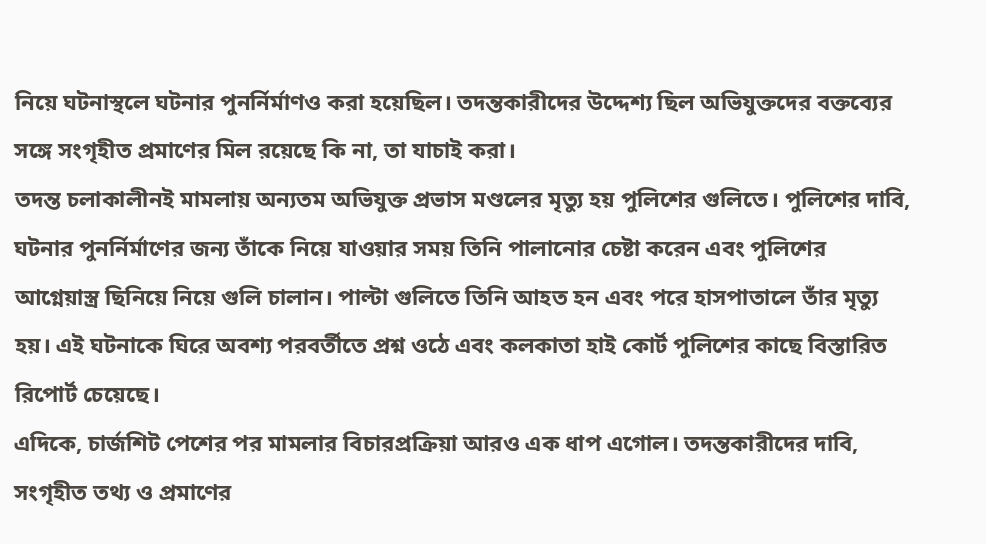নিয়ে ঘটনাস্থলে ঘটনার পুনর্নির্মাণও করা হয়েছিল। তদন্তকারীদের উদ্দেশ্য ছিল অভিযুক্তদের বক্তব্যের সঙ্গে সংগৃহীত প্রমাণের মিল রয়েছে কি না, তা যাচাই করা।
তদন্ত চলাকালীনই মামলায় অন্যতম অভিযুক্ত প্রভাস মণ্ডলের মৃত্যু হয় পুলিশের গুলিতে। পুলিশের দাবি, ঘটনার পুনর্নির্মাণের জন্য তাঁকে নিয়ে যাওয়ার সময় তিনি পালানোর চেষ্টা করেন এবং পুলিশের আগ্নেয়াস্ত্র ছিনিয়ে নিয়ে গুলি চালান। পাল্টা গুলিতে তিনি আহত হন এবং পরে হাসপাতালে তাঁর মৃত্যু হয়। এই ঘটনাকে ঘিরে অবশ্য পরবর্তীতে প্রশ্ন ওঠে এবং কলকাতা হাই কোর্ট পুলিশের কাছে বিস্তারিত রিপোর্ট চেয়েছে।
এদিকে, চার্জশিট পেশের পর মামলার বিচারপ্রক্রিয়া আরও এক ধাপ এগোল। তদন্তকারীদের দাবি, সংগৃহীত তথ্য ও প্রমাণের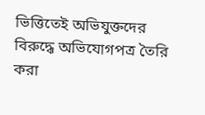ভিত্তিতেই অভিযুক্তদের বিরুদ্ধে অভিযোগপত্র তৈরি করা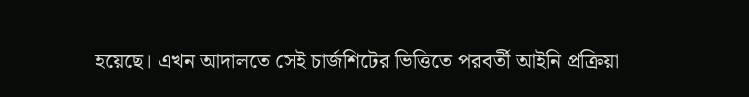হয়েছে। এখন আদালতে সেই চার্জশিটের ভিত্তিতে পরবর্তী আইনি প্রক্রিয়া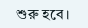শুরু হবে।